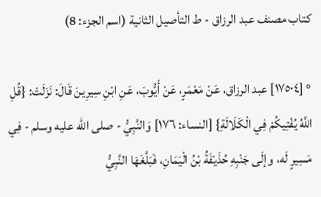كتاب مصنف عبد الرزاق - ط التأصيل الثانية (اسم الجزء: 8)

° [١٧٥٠٤] عبد الرزاق، عَنْ مَعْمَرٍ، عَنْ أَيُّوبَ، عَنِ ابْنِ سِيرِينَ قَالَ: نَزَلَتْ: {قُلِ اللَّهُ يُفْتِيكُمْ فِي الْكَلَالَةِ} [النساء: ١٧٦] وَالنَّبِيُّ - صلى الله عليه وسلم - فِي مَسِيرٍ لَه، وإلَى جَنْبِهِ حُذَيْفَةُ بْنُ الْيَمَانِ، فَبَلَّغَهَا النَّبِيُّ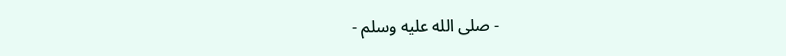- صلى الله عليه وسلم -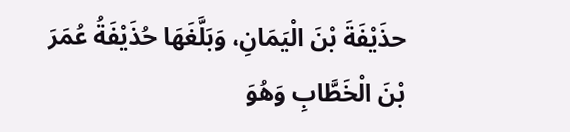حذَيْفَةَ بْنَ الْيَمَانِ، وَبَلَّغَهَا حُذَيْفَةُ عُمَرَ بْنَ الْخَطَّابِ وَهُوَ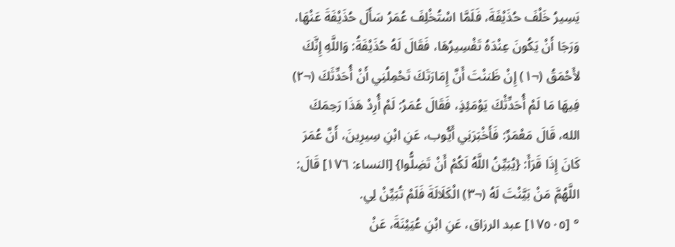يَسِيرُ خَلْفَ حُذَيْفَةَ، فَلَمَّا اسْتُخْلِفَ عُمَرُ سَأَلَ حُذَيْفَةَ عَنْهَا، وَرَجَا أَنْ يَكُونَ عِنْدَهُ تَفْسِيرُهَا، فَقَالَ لَهُ حُذَيْفَةُ: وَاللَّهِ إِنَّكَ لأَحْمَقُ (¬١) إِنْ ظَننْتَ أَنَّ إِمَارَتَكَ تَحْمِلُنِي أَنْ أُحَدِّثَكَ (¬٢) فِيهَا مَا لَمْ أُحَدِّثْكَ يَوْمَئِذٍ، فَقَالَ عُمَرُ: لَمْ أُرِدْ هَذَا رَحِمَكَ الله، قَالَ مَعْمَرٌ: فَأَخْبَرَنِي أَيُّوب، عَنِ ابْنِ سِيرِينَ، أَنَّ عُمَرَ كَانَ إِذَا قَرَأَ: {يُبَيِّنُ اللَّهُ لَكُمْ أَنْ تَضِلُّوا} [النساء: ١٧٦] قَالَ: اللَّهُمَّ مَنْ بَيَّنْتَ لَهُ (¬٣) الْكَلَالَةَ فَلَمْ تُبَيِّنْ لِي.
° [١٧٥٠٥] عبد الرزاق، عَنِ ابْنِ عُيَيْنَةَ، عَنْ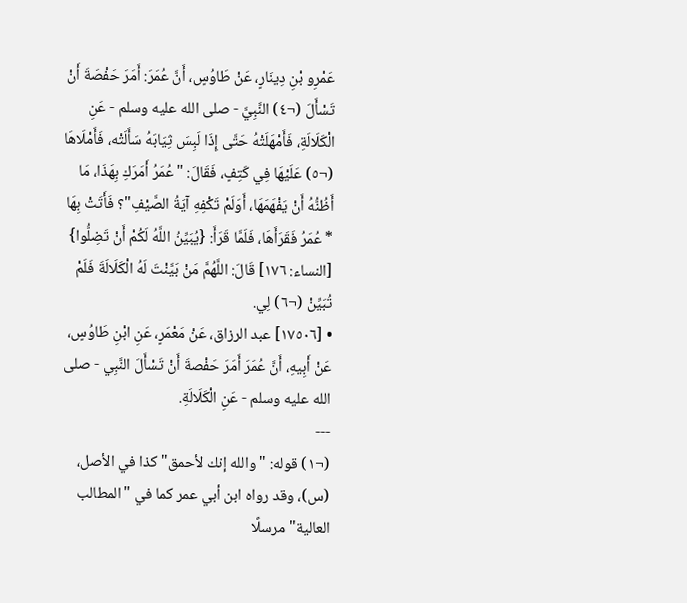عَمْرِو بْنِ دِينَارٍ، عَنْ طَاوُسٍ، أَنَّ عُمَرَ: أَمَرَ حَفْصَةَ أَنْ تَسْأَلَ (¬٤) النَّبِيَّ - صلى الله عليه وسلم - عَنِ الْكَلَالَةِ، فَأَمْهَلَتْهُ حَتَّى إِذَا لَبِسَ ثِيَابَهُ سَأَلَتْه، فَأَمْلَاهَا (¬٥) عَلَيْهَا فِي كَتِفٍ، فَقَالَ: "عُمَرُ أَمَرَكِ بِهَذَا، مَا أَظُنُّهُ أَنْ يَفْهَمَهَا، أَوَلَمْ تَكْفِهِ آيَةُ الصَّيْفِ"؟ فَأَتَتْ بِهَا * عُمَرُ فَقَرَأَهَا، فَلَمَّا قَرَأَ: {يُبَيِّنُ اللَّهُ لَكُمْ أَنْ تَضِلُّوا} [النساء: ١٧٦] قَالَ: اللَّهُمَّ مَنْ بَيَّنْتَ لَهُ الْكَلَالَةَ فَلَمْ تُبَيِّنْ (¬٦) لِي.
• [١٧٥٠٦] عبد الرزاق، عَنْ مَعْمَرٍ، عَنِ ابْنِ طَاوُسٍ، عَنْ أَبِيهِ، أَنَّ عُمَرَ أَمَرَ حَفْصةَ أَنْ تَسْأَلَ النَّبِي - صلى الله عليه وسلم - عَنِ الْكَلَالَةِ.
---
(¬١) قوله: "والله إنك لأحمق" كذا في الأصل، (س)، وقد رواه ابن أبي عمر كما في "المطالب العالية" مرسلًا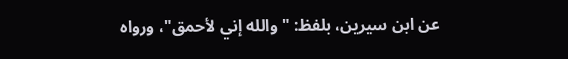عن ابن سيرين، بلفظ: "والله إني لأحمق"، ورواه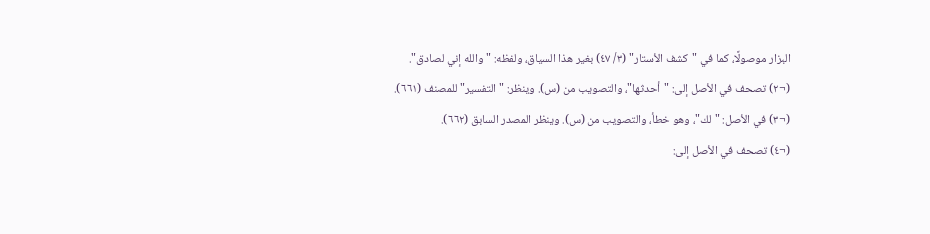البزار موصولًا، كما في "كشف الأستار" (٣/ ٤٧) بغير هذا السياق، ولفظه: "والله إني لصادق".
(¬٢) تصحف في الأصل إلى: "أحدثها"، والتصويب من (س). وينظر: "التفسير" للمصنف (٦٦١).
(¬٣) في الأصل: "لك"، وهو خطأ، والتصويب من (س). وينظر المصدر السابق (٦٦٢).
(¬٤) تصحف في الأصل إلى: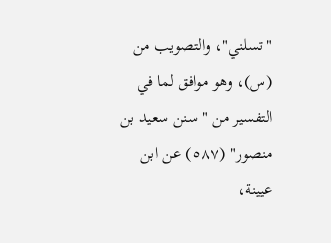"تسلني"، والتصويب من (س)، وهو موافق لما في التفسير من "سنن سعيد بن منصور" (٥٨٧) عن ابن عيينة،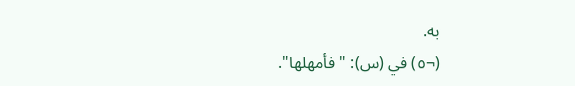به.
(¬٥) في (س): "فأمهلها".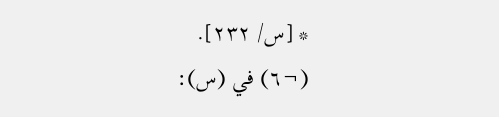* [س/ ٢٣٢].
(¬٦) في (س):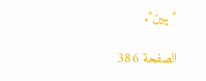"يبين".

الصفحة 386